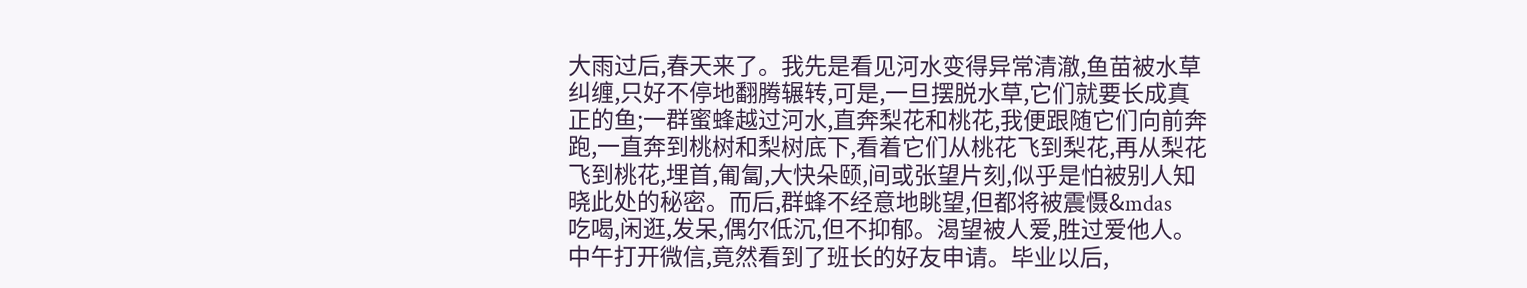大雨过后,春天来了。我先是看见河水变得异常清澈,鱼苗被水草纠缠,只好不停地翻腾辗转,可是,一旦摆脱水草,它们就要长成真正的鱼;一群蜜蜂越过河水,直奔梨花和桃花,我便跟随它们向前奔跑,一直奔到桃树和梨树底下,看着它们从桃花飞到梨花,再从梨花飞到桃花,埋首,匍匐,大快朵颐,间或张望片刻,似乎是怕被别人知晓此处的秘密。而后,群蜂不经意地眺望,但都将被震慑&mdas
吃喝,闲逛,发呆,偶尔低沉,但不抑郁。渴望被人爱,胜过爱他人。中午打开微信,竟然看到了班长的好友申请。毕业以后,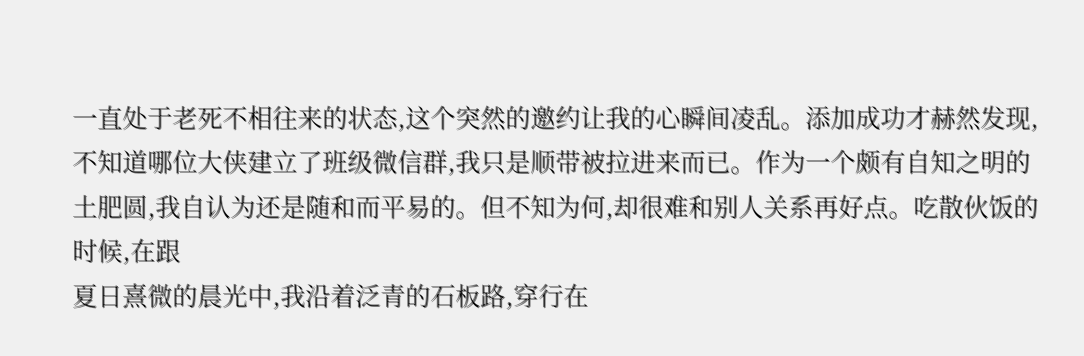一直处于老死不相往来的状态,这个突然的邀约让我的心瞬间凌乱。添加成功才赫然发现,不知道哪位大侠建立了班级微信群,我只是顺带被拉进来而已。作为一个颇有自知之明的土肥圆,我自认为还是随和而平易的。但不知为何,却很难和别人关系再好点。吃散伙饭的时候,在跟
夏日熹微的晨光中,我沿着泛青的石板路,穿行在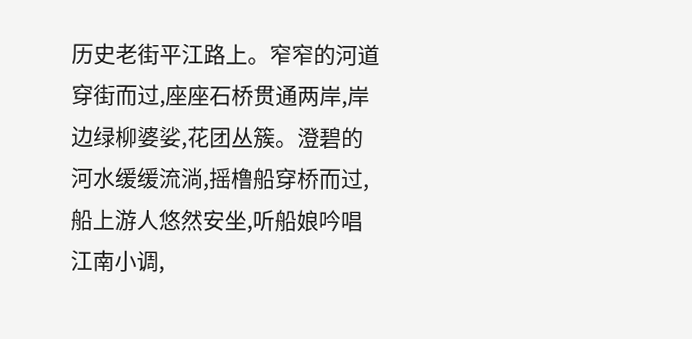历史老街平江路上。窄窄的河道穿街而过,座座石桥贯通两岸,岸边绿柳婆娑,花团丛簇。澄碧的河水缓缓流淌,摇橹船穿桥而过,船上游人悠然安坐,听船娘吟唱江南小调,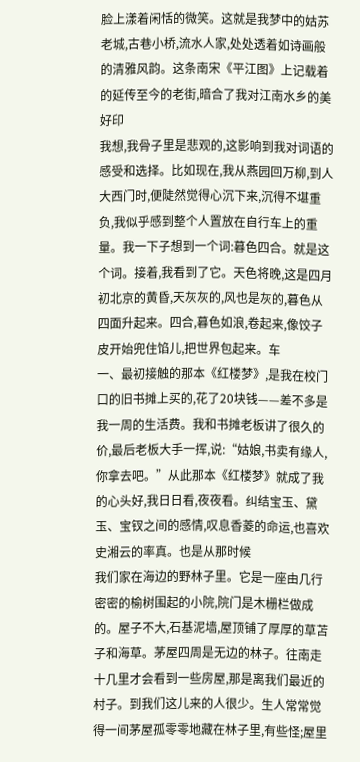脸上漾着闲恬的微笑。这就是我梦中的姑苏老城,古巷小桥,流水人家,处处透着如诗画般的清雅风韵。这条南宋《平江图》上记载着的延传至今的老街,暗合了我对江南水乡的美好印
我想,我骨子里是悲观的,这影响到我对词语的感受和选择。比如现在,我从燕园回万柳,到人大西门时,便陡然觉得心沉下来,沉得不堪重负,我似乎感到整个人置放在自行车上的重量。我一下子想到一个词:暮色四合。就是这个词。接着,我看到了它。天色将晚,这是四月初北京的黄昏,天灰灰的,风也是灰的,暮色从四面升起来。四合,暮色如浪,卷起来,像饺子皮开始兜住馅儿,把世界包起来。车
一、最初接触的那本《红楼梦》,是我在校门口的旧书摊上买的,花了20块钱——差不多是我一周的生活费。我和书摊老板讲了很久的价,最后老板大手一挥,说:“姑娘,书卖有缘人,你拿去吧。”从此那本《红楼梦》就成了我的心头好,我日日看,夜夜看。纠结宝玉、黛玉、宝钗之间的感情,叹息香菱的命运,也喜欢史湘云的率真。也是从那时候
我们家在海边的野林子里。它是一座由几行密密的榆树围起的小院,院门是木栅栏做成的。屋子不大,石基泥墙,屋顶铺了厚厚的草苫子和海草。茅屋四周是无边的林子。往南走十几里才会看到一些房屋,那是离我们最近的村子。到我们这儿来的人很少。生人常常觉得一间茅屋孤零零地藏在林子里,有些怪;屋里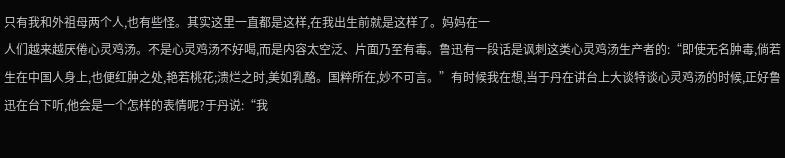只有我和外祖母两个人,也有些怪。其实这里一直都是这样,在我出生前就是这样了。妈妈在一
人们越来越厌倦心灵鸡汤。不是心灵鸡汤不好喝,而是内容太空泛、片面乃至有毒。鲁迅有一段话是讽刺这类心灵鸡汤生产者的:“即使无名肿毒,倘若生在中国人身上,也便红肿之处,艳若桃花;溃烂之时,美如乳酪。国粹所在,妙不可言。”有时候我在想,当于丹在讲台上大谈特谈心灵鸡汤的时候,正好鲁迅在台下听,他会是一个怎样的表情呢?于丹说:“我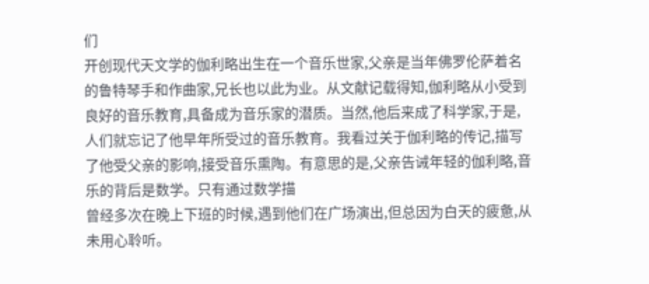们
开创现代天文学的伽利略出生在一个音乐世家,父亲是当年佛罗伦萨着名的鲁特琴手和作曲家,兄长也以此为业。从文献记载得知,伽利略从小受到良好的音乐教育,具备成为音乐家的潜质。当然,他后来成了科学家,于是,人们就忘记了他早年所受过的音乐教育。我看过关于伽利略的传记,描写了他受父亲的影响,接受音乐熏陶。有意思的是,父亲告诫年轻的伽利略,音乐的背后是数学。只有通过数学描
曾经多次在晚上下班的时候,遇到他们在广场演出,但总因为白天的疲惫,从未用心聆听。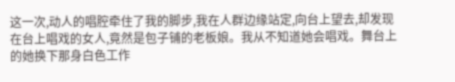这一次,动人的唱腔牵住了我的脚步,我在人群边缘站定,向台上望去,却发现在台上唱戏的女人,竟然是包子铺的老板娘。我从不知道她会唱戏。舞台上的她换下那身白色工作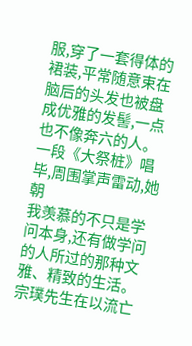服,穿了一套得体的裙装,平常随意束在脑后的头发也被盘成优雅的发髻,一点也不像奔六的人。一段《大祭桩》唱毕,周围掌声雷动,她朝
我羡慕的不只是学问本身,还有做学问的人所过的那种文雅、精致的生活。宗璞先生在以流亡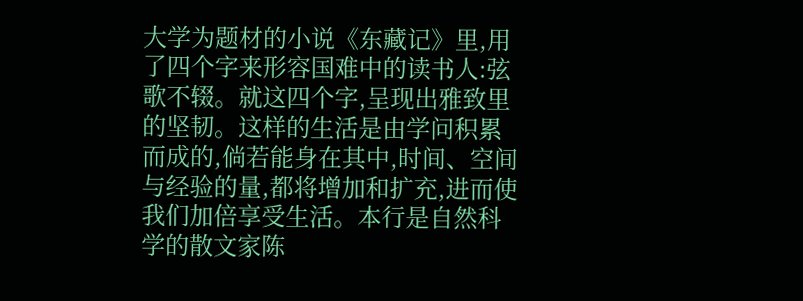大学为题材的小说《东藏记》里,用了四个字来形容国难中的读书人:弦歌不辍。就这四个字,呈现出雅致里的坚韧。这样的生活是由学问积累而成的,倘若能身在其中,时间、空间与经验的量,都将增加和扩充,进而使我们加倍享受生活。本行是自然科学的散文家陈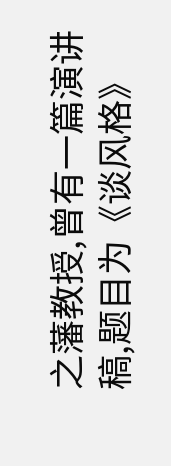之藩教授,曾有一篇演讲稿,题目为《谈风格》